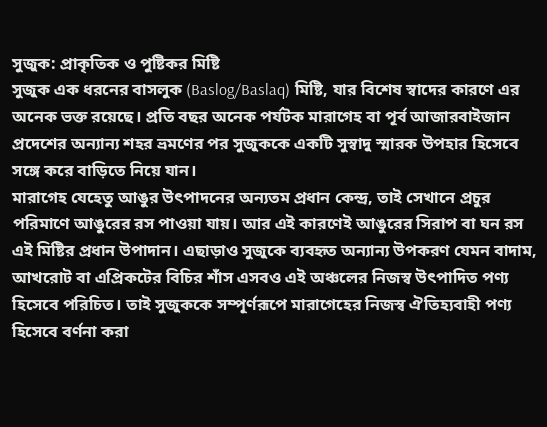সুজুক: প্রাকৃতিক ও পুষ্টিকর মিষ্টি
সুজুক এক ধরনের বাসলুক (Baslog/Baslaq) মিষ্টি, যার বিশেষ স্বাদের কারণে এর অনেক ভক্ত রয়েছে। প্রতি বছর অনেক পর্যটক মারাগেহ বা পূর্ব আজারবাইজান প্রদেশের অন্যান্য শহর ভ্রমণের পর সুজুককে একটি সুস্বাদু স্মারক উপহার হিসেবে সঙ্গে করে বাড়িতে নিয়ে যান।
মারাগেহ যেহেতু আঙুর উৎপাদনের অন্যতম প্রধান কেন্দ্র, তাই সেখানে প্রচুর পরিমাণে আঙুরের রস পাওয়া যায়। আর এই কারণেই আঙুরের সিরাপ বা ঘন রস এই মিষ্টির প্রধান উপাদান। এছাড়াও সুজুকে ব্যবহৃত অন্যান্য উপকরণ যেমন বাদাম, আখরোট বা এপ্রিকটের বিচির শাঁস এসবও এই অঞ্চলের নিজস্ব উৎপাদিত পণ্য হিসেবে পরিচিত। তাই সুজুককে সম্পূর্ণরূপে মারাগেহের নিজস্ব ঐতিহ্যবাহী পণ্য হিসেবে বর্ণনা করা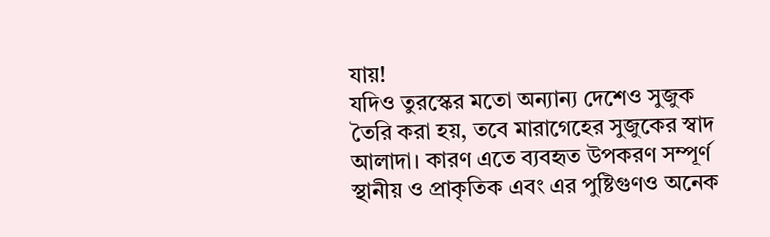যায়!
যদিও তুরস্কের মতো অন্যান্য দেশেও সুজুক তৈরি করা হয়, তবে মারাগেহের সুজুকের স্বাদ আলাদা। কারণ এতে ব্যবহৃত উপকরণ সম্পূর্ণ স্থানীয় ও প্রাকৃতিক এবং এর পুষ্টিগুণও অনেক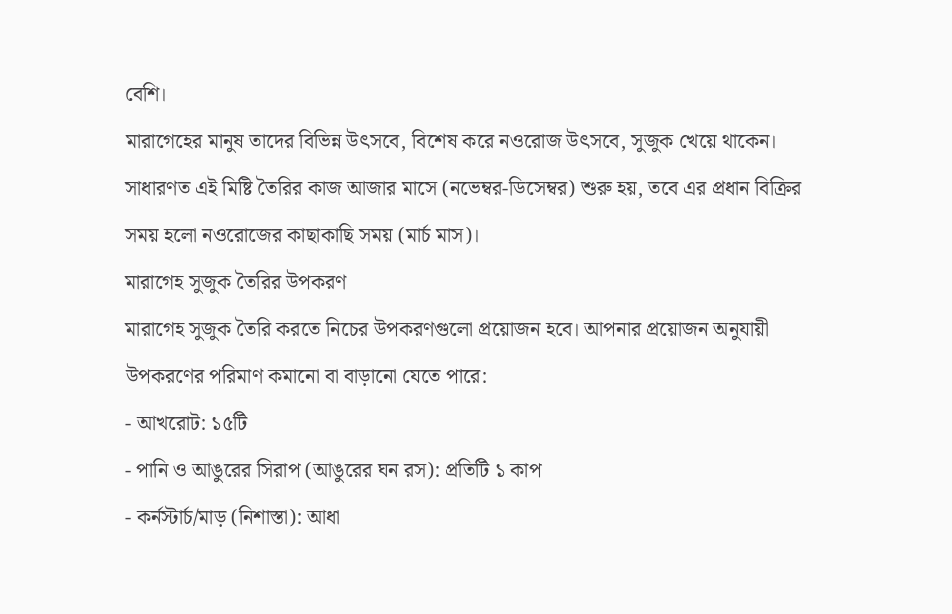বেশি।
মারাগেহের মানুষ তাদের বিভিন্ন উৎসবে, বিশেষ করে নওরোজ উৎসবে, সুজুক খেয়ে থাকেন। সাধারণত এই মিষ্টি তৈরির কাজ আজার মাসে (নভেম্বর-ডিসেম্বর) শুরু হয়, তবে এর প্রধান বিক্রির সময় হলো নওরোজের কাছাকাছি সময় (মার্চ মাস)।
মারাগেহ সুজুক তৈরির উপকরণ
মারাগেহ সুজুক তৈরি করতে নিচের উপকরণগুলো প্রয়োজন হবে। আপনার প্রয়োজন অনুযায়ী উপকরণের পরিমাণ কমানো বা বাড়ানো যেতে পারে:
- আখরোট: ১৫টি
- পানি ও আঙুরের সিরাপ (আঙুরের ঘন রস): প্রতিটি ১ কাপ
- কর্নস্টার্চ/মাড় (নিশাস্তা): আধা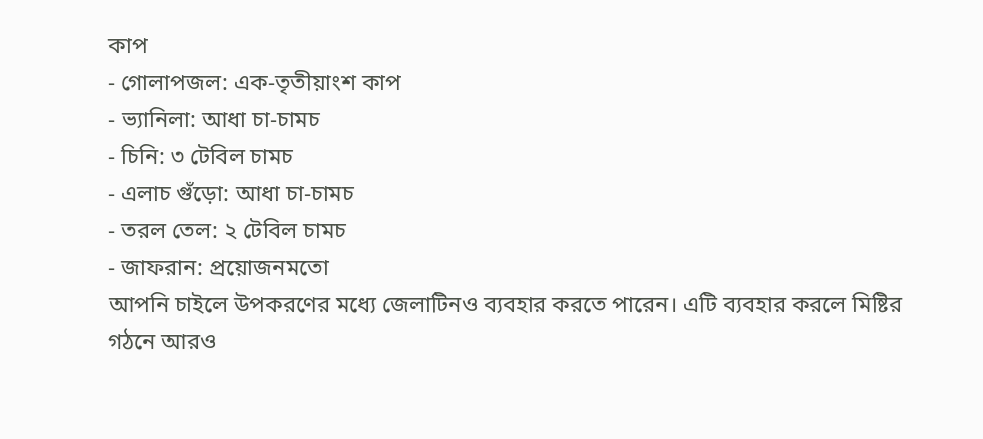কাপ
- গোলাপজল: এক-তৃতীয়াংশ কাপ
- ভ্যানিলা: আধা চা-চামচ
- চিনি: ৩ টেবিল চামচ
- এলাচ গুঁড়ো: আধা চা-চামচ
- তরল তেল: ২ টেবিল চামচ
- জাফরান: প্রয়োজনমতো
আপনি চাইলে উপকরণের মধ্যে জেলাটিনও ব্যবহার করতে পারেন। এটি ব্যবহার করলে মিষ্টির গঠনে আরও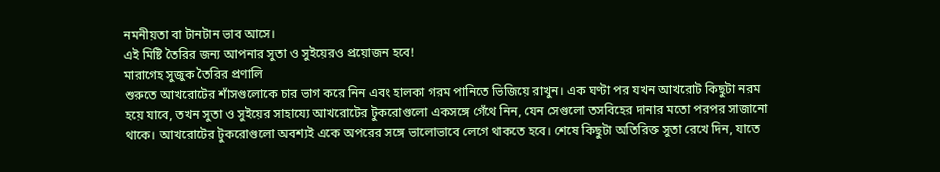নমনীয়তা বা টানটান ভাব আসে।
এই মিষ্টি তৈরির জন্য আপনার সুতা ও সুইয়েরও প্রয়োজন হবে!
মারাগেহ সুজুক তৈরির প্রণালি
শুরুতে আখরোটের শাঁসগুলোকে চার ভাগ করে নিন এবং হালকা গরম পানিতে ভিজিয়ে রাখুন। এক ঘণ্টা পর যখন আখরোট কিছুটা নরম হয়ে যাবে, তখন সুতা ও সুইয়ের সাহায্যে আখরোটের টুকরোগুলো একসঙ্গে গেঁথে নিন, যেন সেগুলো তসবিহের দানার মতো পরপর সাজানো থাকে। আখরোটের টুকরোগুলো অবশ্যই একে অপরের সঙ্গে ভালোভাবে লেগে থাকতে হবে। শেষে কিছুটা অতিরিক্ত সুতা রেখে দিন, যাতে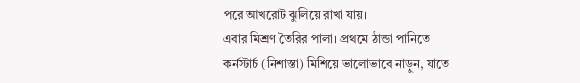পরে আখরোট ঝুলিয়ে রাখা যায়।
এবার মিশ্রণ তৈরির পালা। প্রথমে ঠান্ডা পানিতে কর্নস্টার্চ (নিশাস্তা) মিশিয়ে ভালোভাবে নাড়ুন, যাতে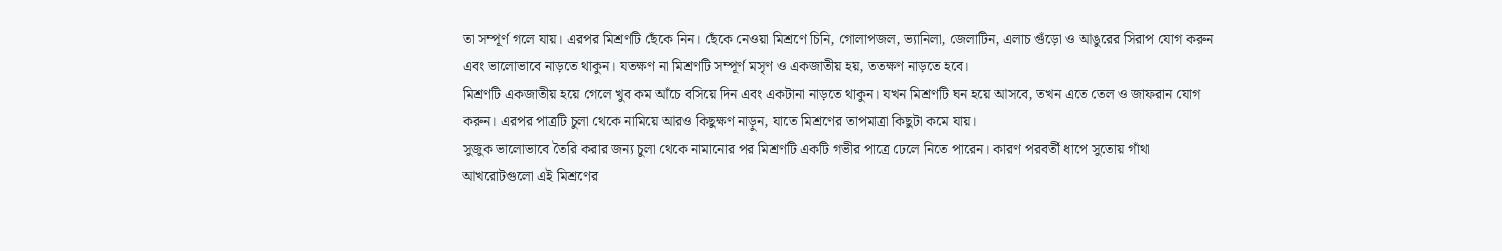তা সম্পূর্ণ গলে যায়। এরপর মিশ্রণটি ছেঁকে নিন। ছেঁকে নেওয়া মিশ্রণে চিনি, গোলাপজল, ভ্যানিলা, জেলাটিন, এলাচ গুঁড়ো ও আঙুরের সিরাপ যোগ করুন এবং ভালোভাবে নাড়তে থাকুন। যতক্ষণ না মিশ্রণটি সম্পূর্ণ মসৃণ ও একজাতীয় হয়, ততক্ষণ নাড়তে হবে।
মিশ্রণটি একজাতীয় হয়ে গেলে খুব কম আঁচে বসিয়ে দিন এবং একটানা নাড়তে থাকুন। যখন মিশ্রণটি ঘন হয়ে আসবে, তখন এতে তেল ও জাফরান যোগ করুন। এরপর পাত্রটি চুলা থেকে নামিয়ে আরও কিছুক্ষণ নাড়ুন, যাতে মিশ্রণের তাপমাত্রা কিছুটা কমে যায়।
সুজুক ভালোভাবে তৈরি করার জন্য চুলা থেকে নামানোর পর মিশ্রণটি একটি গভীর পাত্রে ঢেলে নিতে পারেন। কারণ পরবর্তী ধাপে সুতোয় গাঁথা আখরোটগুলো এই মিশ্রণের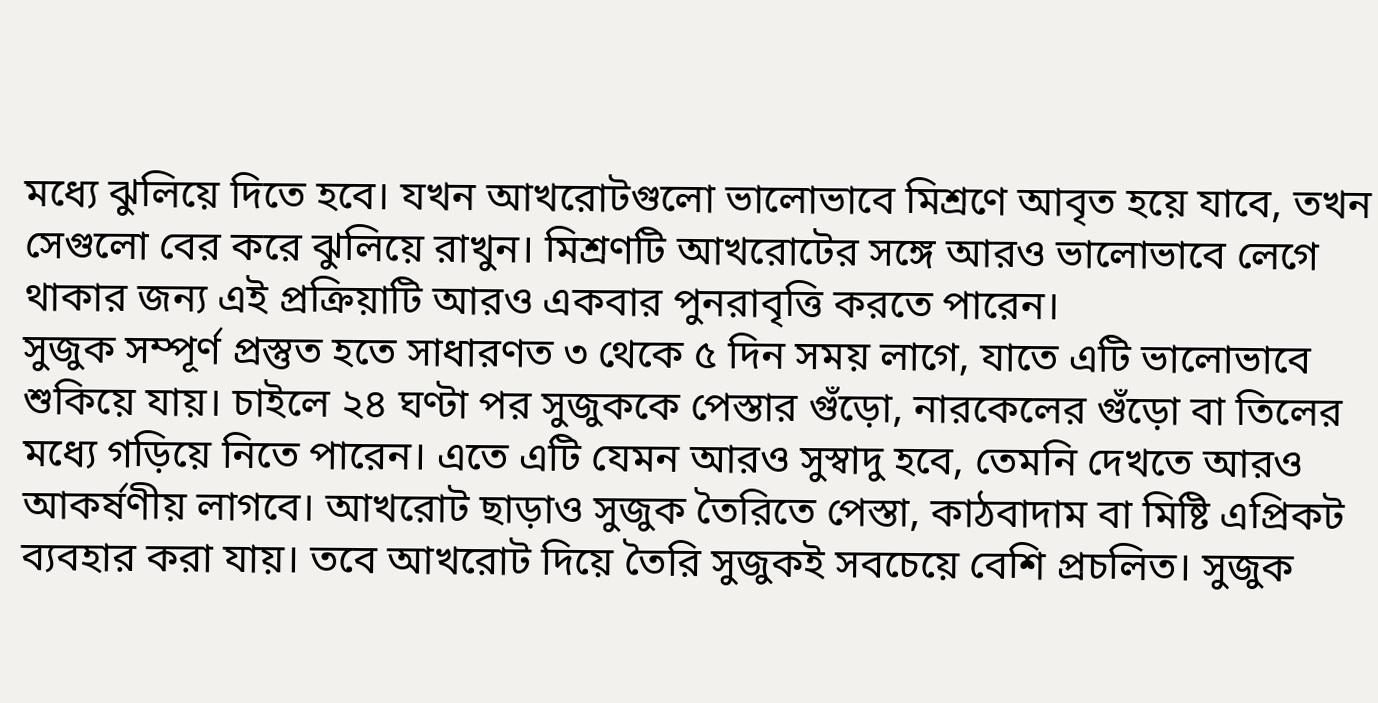মধ্যে ঝুলিয়ে দিতে হবে। যখন আখরোটগুলো ভালোভাবে মিশ্রণে আবৃত হয়ে যাবে, তখন সেগুলো বের করে ঝুলিয়ে রাখুন। মিশ্রণটি আখরোটের সঙ্গে আরও ভালোভাবে লেগে থাকার জন্য এই প্রক্রিয়াটি আরও একবার পুনরাবৃত্তি করতে পারেন।
সুজুক সম্পূর্ণ প্রস্তুত হতে সাধারণত ৩ থেকে ৫ দিন সময় লাগে, যাতে এটি ভালোভাবে শুকিয়ে যায়। চাইলে ২৪ ঘণ্টা পর সুজুককে পেস্তার গুঁড়ো, নারকেলের গুঁড়ো বা তিলের মধ্যে গড়িয়ে নিতে পারেন। এতে এটি যেমন আরও সুস্বাদু হবে, তেমনি দেখতে আরও আকর্ষণীয় লাগবে। আখরোট ছাড়াও সুজুক তৈরিতে পেস্তা, কাঠবাদাম বা মিষ্টি এপ্রিকট ব্যবহার করা যায়। তবে আখরোট দিয়ে তৈরি সুজুকই সবচেয়ে বেশি প্রচলিত। সুজুক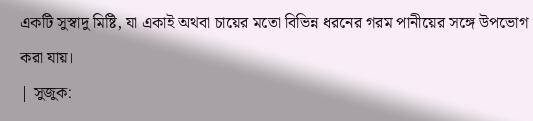একটি সুস্বাদু মিষ্টি, যা একাই অথবা চায়ের মতো বিভিন্ন ধরনের গরম পানীয়ের সঙ্গে উপভোগ করা যায়।
| সুজুক: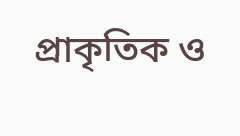প্রাকৃতিক ও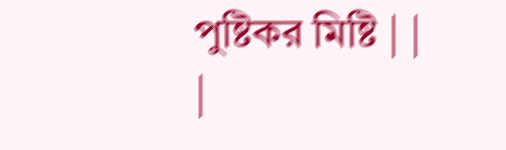পুষ্টিকর মিষ্টি | |
|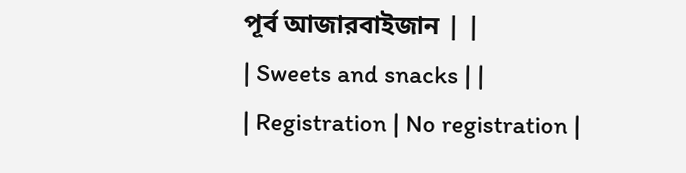পূর্ব আজারবাইজান | |
| Sweets and snacks | |
| Registration | No registration |